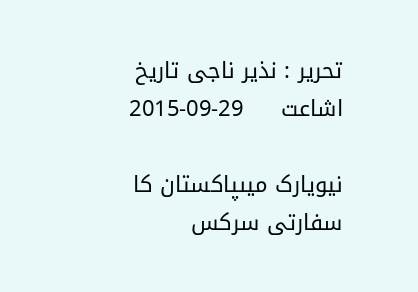تحریر : نذیر ناجی تاریخ اشاعت     29-09-2015

نیویارک میںپاکستان کا سفارتی سرکس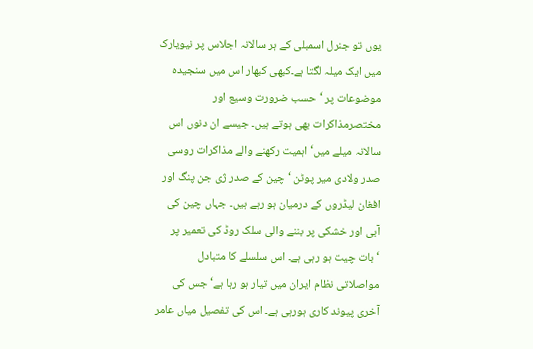یوں تو جنرل اسمبلی کے ہر سالانہ اجلاس پر نیویارک میں ایک میلہ لگتا ہے۔کبھی کبھار اس میں سنجیدہ موضوعات پر ‘حسب ضرورت وسیع اور مختصرمذاکرات بھی ہوتے ہیں۔ جیسے ان دنوں اس سالانہ میلے میں‘ اہمیت رکھنے والے مذاکرات روسی صدر ولادی میر پوٹن ‘ چین کے صدر ژی جن پنگ اور افغان لیڈروں کے درمیان ہو رہے ہیں۔ جہاں چین کی آبی اور خشکی پر بننے والی سلک روڈ کی تعمیر پر ‘بات چیت ہو رہی ہے۔ اس سلسلے کا متبادل مواصلاتی نظام ایران میں تیار ہو رہا ہے‘ جس کی آخری پیوند کاری ہورہی ہے۔ اس کی تفصیل میاں عامر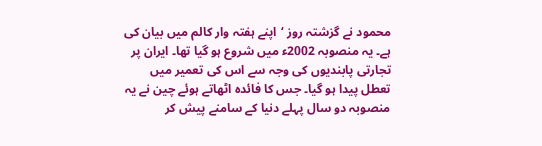محمود نے گزشتہ روز ‘اپنے ہفتہ وار کالم میں بیان کی ہے۔ یہ منصوبہ 2002ء میں شروع ہو گیا تھا۔ ایران پر تجارتی پابندیوں کی وجہ سے اس کی تعمیر میں تعطل پیدا ہو گیا۔ جس کا فائدہ اٹھاتے ہوئے چین نے یہ منصوبہ دو سال پہلے دنیا کے سامنے پیش کر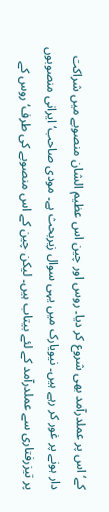کے‘ اس پر عملدرآمد بھی شروع کر دیا۔ روس اور چین اس عظیم الشان منصوبے میں شراکت دار ہونے پر غور کر رہے ہیں۔ نیویارک میں یہی سوال زیربحث ہے۔ مودی صاحب‘ ایرانی منصوبوں پر تیزرفتاری سے عملدرآمد کے لئے بیتاب ہیں۔ لیکن چین کے اس منصوبے کی طرف‘ روس کے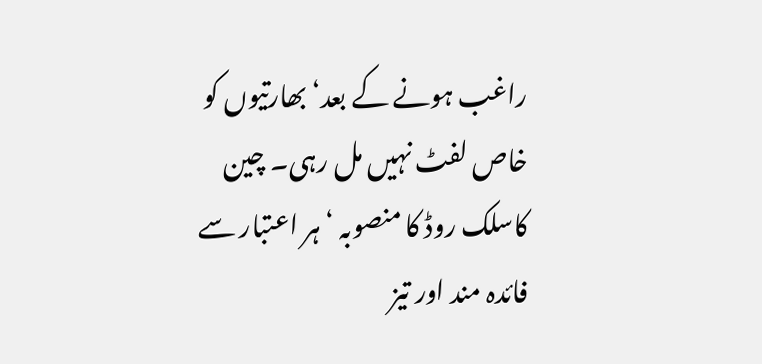راغب ہونے کے بعد‘ بھارتیوں کو خاص لفٹ نہیں مل رہی۔ چین کاسلک روڈ کا منصوبہ ‘ہر اعتبار سے فائدہ مند اور تیز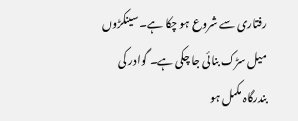رفتاری سے شروع ہو چکا ہے۔ سینکڑوں میل سڑک بنائی جا چکی ہے۔ گوادر کی بندرگاہ مکمل ہو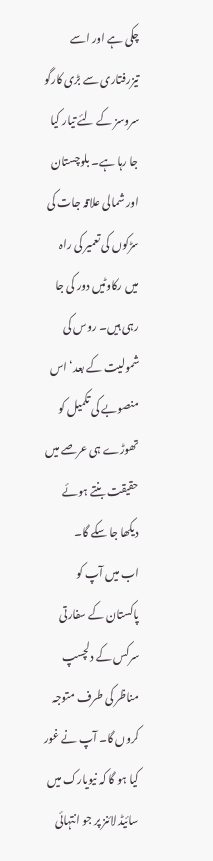چکی ہے اور اسے تیزرفتاری سے بڑی کارگو سروسز کے لئے تیار کیا جا رہا ہے۔ بلوچستان اور شمالی علاقہ جات کی سڑکوں کی تعمیر کی راہ میں رکاوٹیں دور کی جا رہی ہیں۔ روس کی شمولیت کے بعد‘ اس منصوبے کی تکمیل کو تھوڑے ہی عرصے میں حقیقت بنتے ہوئے دیکھا جا سکے گا۔
اب میں آپ کو پاکستان کے سفارتی سرکس کے دلچسپ مناظر کی طرف متوجہ کروں گا۔ آپ نے غور کیا ہو گا کہ نیویارک میں سائیڈ لائنز پر جو انتہائی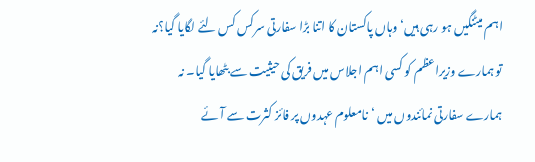اہم میٹنگیں ہو رہی ہیں‘ وہاں پاکستان کا اتنا بڑا سفارتی سرکس کس لئے لگایا گیا؟نہ تو ہمارے وزیراعظم کو کسی اہم اجلاس میں فریق کی حیثیت سے بٹھایا گیا۔ نہ ہمارے سفارتی نمائندوں میں ‘نامعلوم عہدوں پر فائز کثرت سے آئے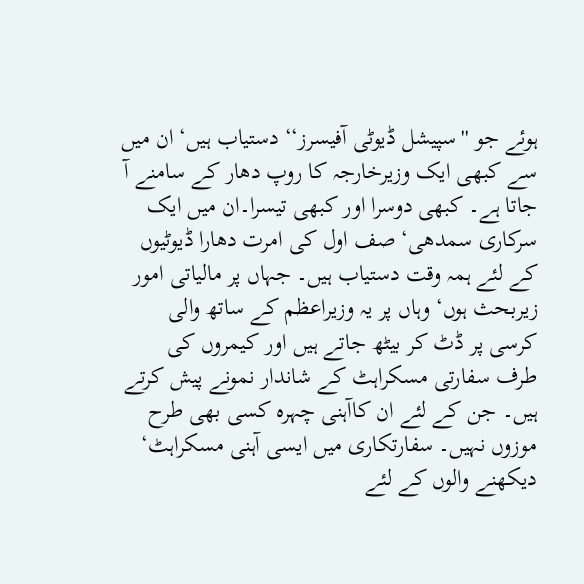ہوئے جو ''سپیشل ڈیوٹی آفیسرز‘‘ دستیاب ہیں‘ ان میں سے کبھی ایک وزیرخارجہ کا روپ دھار کے سامنے آ جاتا ہے۔ کبھی دوسرا اور کبھی تیسرا۔ان میں ایک سرکاری سمدھی‘ صف اول کی امرت دھارا ڈیوٹیوں کے لئے ہمہ وقت دستیاب ہیں۔ جہاں پر مالیاتی امور زیربحث ہوں‘ وہاں پر یہ وزیراعظم کے ساتھ والی کرسی پر ڈٹ کر بیٹھ جاتے ہیں اور کیمروں کی طرف سفارتی مسکراہٹ کے شاندار نمونے پیش کرتے ہیں۔ جن کے لئے ان کاآہنی چہرہ کسی بھی طرح موزوں نہیں۔ سفارتکاری میں ایسی آہنی مسکراہٹ‘ دیکھنے والوں کے لئے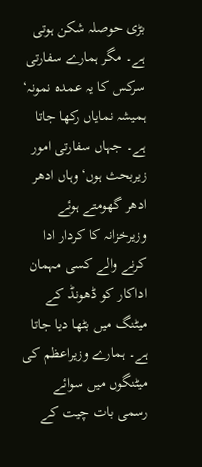بڑی حوصلہ شکن ہوتی ہے۔ مگر ہمارے سفارتی سرکس کا یہ عمدہ نمونہ‘ ہمیشہ نمایاں رکھا جاتا ہے۔ جہاں سفارتی امور زیربحث ہوں‘ وہاں ادھر ادھر گھومتے ہوئے وزیرخزانہ کا کردار ادا کرنے والے کسی مہمان اداکار کو ڈھونڈ کے میٹنگ میں بٹھا دیا جاتا ہے۔ ہمارے وزیراعظم کی میٹنگوں میں سوائے رسمی بات چیت کے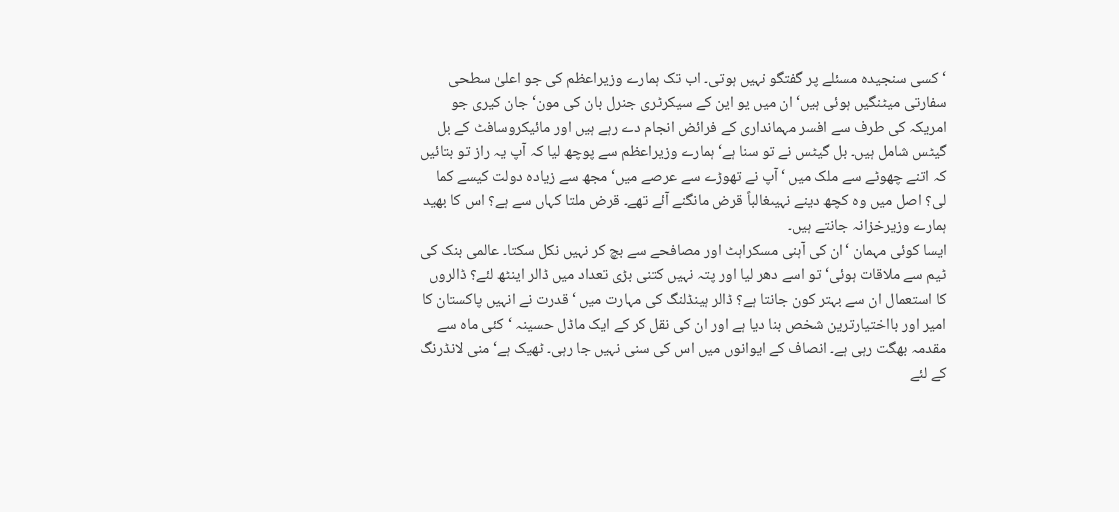‘کسی سنجیدہ مسئلے پر گفتگو نہیں ہوتی۔ اب تک ہمارے وزیراعظم کی جو اعلیٰ سطحی سفارتی میٹنگیں ہوئی ہیں‘ ان میں یو این کے سیکرٹری جنرل بان کی مون‘ جان کیری جو امریکہ کی طرف سے افسر مہمانداری کے فرائض انجام دے رہے ہیں اور مائیکروسافٹ کے بل گیٹس شامل ہیں۔ بل گیٹس نے تو سنا ہے‘ ہمارے وزیراعظم سے پوچھ لیا کہ آپ یہ راز تو بتائیں کہ اتنے چھوٹے سے ملک میں ‘آپ نے تھوڑے سے عرصے میں‘ مجھ سے زیادہ دولت کیسے کما لی؟ اصل میں وہ کچھ دینے نہیںغالباً قرض مانگنے آئے تھے۔ قرض ملتا کہاں سے ہے؟ اس کا بھید ہمارے وزیرخزانہ جانتے ہیں۔
ایسا کوئی مہمان ‘ان کی آہنی مسکراہٹ اور مصافحے سے بچ کر نہیں نکل سکتا۔ عالمی بنک کی ٹیم سے ملاقات ہوئی‘ تو اسے دھر لیا اور پتہ نہیں کتنی بڑی تعداد میں ڈالر اینٹھ لئے؟ ڈالروں کا استعمال ان سے بہتر کون جانتا ہے؟ ڈالر ہینڈلنگ کی مہارت میں ‘قدرت نے انہیں پاکستان کا امیر اور بااختیارترین شخص بنا دیا ہے اور ان کی نقل کر کے ایک ماڈل حسینہ ‘کئی ماہ سے مقدمہ بھگت رہی ہے۔ انصاف کے ایوانوں میں اس کی سنی نہیں جا رہی۔ ٹھیک ہے‘ منی لانڈرنگ کے لئے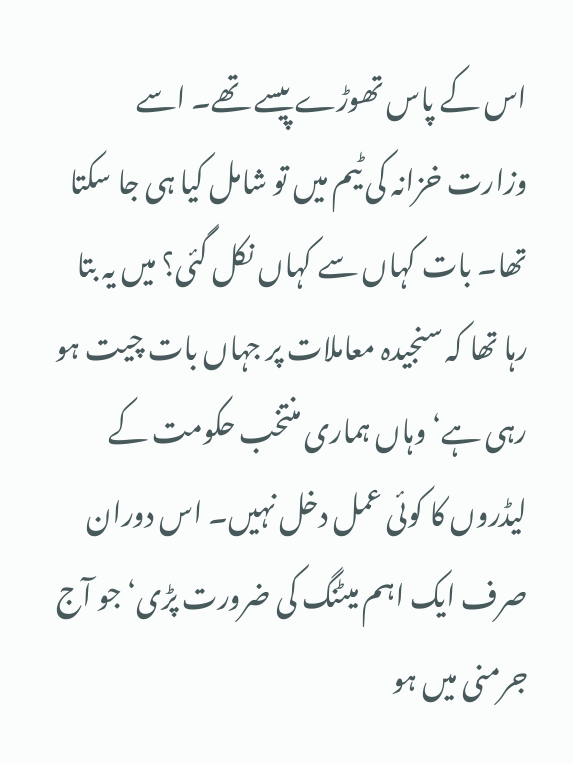اس کے پاس تھوڑے پیسے تھے۔ اسے وزارت خزانہ کی ٹیم میں تو شامل کیا ہی جا سکتا تھا۔ بات کہاں سے کہاں نکل گئی؟ میں یہ بتا رہا تھا کہ سنجیدہ معاملات پر جہاں بات چیت ہو رہی ہے‘ وہاں ہماری منتخب حکومت کے لیڈروں کا کوئی عمل دخل نہیں۔ اس دوران صرف ایک اہم میٹنگ کی ضرورت پڑی‘ جو آج جرمنی میں ہو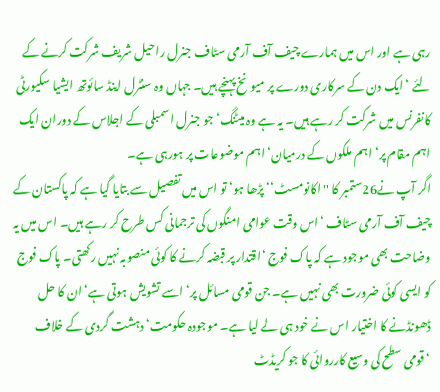رہی ہے اور اس میں ہمارے چیف آف آرمی سٹاف جنرل راحیل شریف شرکت کرنے کے لئے ‘ایک دن کے سرکاری دورے پر میونخ پہنچے ہیں۔ جہاں وہ سنٹرل اینڈ سائوتھ ایشیا سکیورٹی کانفرنس میں شرکت کر رہے ہیں۔ یہ ہے وہ میٹنگ‘ جو جنرل اسمبلی کے اجلاس کے دوران ایک اہم مقام پر‘ اہم ملکوں کے درمیان‘ اہم موضوعات پر ہورہی ہے۔
اگر آپ نے26ستمبر کا ''اکانومسٹ‘‘ پڑھا ہو‘ تو اس میں تفصیل سے بتایا گیا ہے کہ پاکستان کے چیف آف آرمی سٹاف ‘اس وقت عوامی امنگوں کی ترجمانی کس طرح کر رہے ہیں۔ اس میں یہ وضاحت بھی موجود ہے کہ پاک فوج ‘اقتدار پر قبضہ کرنے کا کوئی منصوبہ نہیں رکھتی۔ پاک فوج کو ایسی کوئی ضرورت بھی نہیں ہے۔ جن قومی مسائل پر‘ اسے تشویش ہوتی ہے‘ ان کا حل ڈھونڈنے کا اختیار اس نے خود ہی لے لیا ہے۔ موجودہ حکومت‘ دہشت گردی کے خلاف ‘قومی سطح کی وسیع کارروائی کا جو کریڈٹ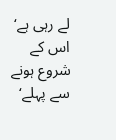لے رہی ہے‘ اس کے شروع ہونے سے پہلے‘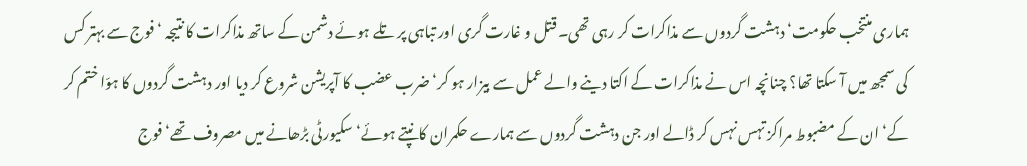ہماری منتخب حکومت‘ دہشت گردوں سے مذاکرات کر رہی تھی۔ قتل و غارت گری اور تباہی پر تلے ہوئے دشمن کے ساتھ مذاکرات کا نتیجہ ‘فوج سے بہتر کس کی سمجھ میں آ سکتا تھا؟ چنانچہ اس نے مذاکرات کے اکتا دینے والے عمل سے بیزار ہو کر‘ ضرب عضب کا آپریشن شروع کر دیا اور دہشت گردوں کا ہوّا ختم کر کے‘ ان کے مضبوط مراکز تہس نہس کر ڈالے اور جن دہشت گردوں سے ہمارے حکمران کانپتے ہوئے‘ سکیورٹی بڑھانے میں مصروف تھے‘ فوج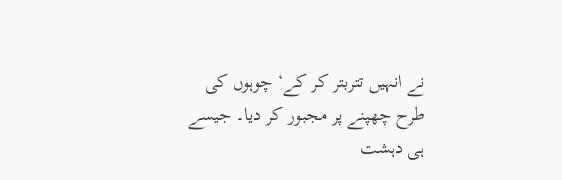نے انہیں تتربتر کر کے‘ چوہوں کی طرح چھپنے پر مجبور کر دیا۔ جیسے ہی دہشت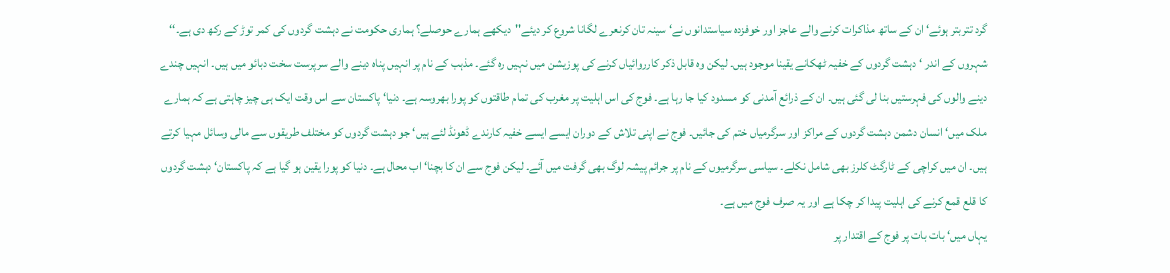گرد تتربتر ہوئے‘ ان کے ساتھ مذاکرات کرنے والے عاجز اور خوفزدہ سیاستدانوں نے‘ سینہ تان کرنعرے لگانا شروع کر دیئے''دیکھے ہمارے حوصلے؟ ہماری حکومت نے دہشت گردوں کی کمر توڑ کے رکھ دی ہے۔‘‘ شہروں کے اندر ‘ دہشت گردوں کے خفیہ ٹھکانے یقینا موجود ہیں۔ لیکن وہ قابل ذکر کارروائیاں کرنے کی پوزیشن میں نہیں رہ گئے۔ مذہب کے نام پر انہیں پناہ دینے والے سرپرست سخت دبائو میں ہیں۔ انہیں چندے دینے والوں کی فہرستیں بنا لی گئی ہیں۔ ان کے ذرائع آمدنی کو مسدود کیا جا رہا ہے۔ فوج کی اس اہلیت پر مغرب کی تمام طاقتوں کو پورا بھروسہ ہے۔ دنیا‘ پاکستان سے اس وقت ایک ہی چیز چاہتی ہے کہ ہمارے ملک میں‘ انسان دشمن دہشت گردوں کے مراکز اور سرگرمیاں ختم کی جائیں۔ فوج نے اپنی تلاش کے دوران ایسے ایسے خفیہ کارندے ڈھونڈ لئے ہیں‘ جو دہشت گردوں کو مختلف طریقوں سے مالی وسائل مہیا کرتے ہیں۔ ان میں کراچی کے ٹارگٹ کلرز بھی شامل نکلے۔ سیاسی سرگرمیوں کے نام پر جرائم پیشہ لوگ بھی گرفت میں آئے۔ لیکن فوج سے ان کا بچنا‘ اب محال ہے۔ دنیا کو پورا یقین ہو گیا ہے کہ پاکستان‘ دہشت گردوں کا قلع قمع کرنے کی اہلیت پیدا کر چکا ہے اور یہ صرف فوج میں ہے۔
یہاں میں‘ بات بات پر فوج کے اقتدار پر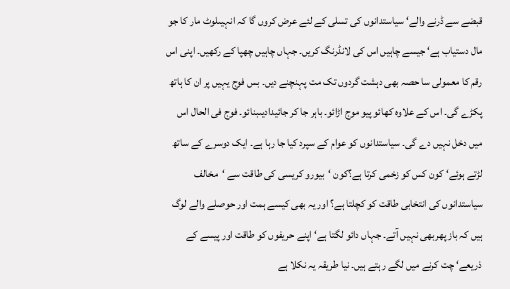قبضے سے ڈرنے والے‘ سیاستدانوں کی تسلی کے لئے عرض کروں گا کہ انہیںلوٹ مار کا جو مال دستیاب ہے‘ جیسے چاہیں اس کی لانڈرنگ کریں۔ جہاں چاہیں چھپا کے رکھیں۔ اپنی اس رقم کا معمولی سا حصہ بھی دہشت گردوں تک مت پہنچنے دیں۔ بس فوج یہیں پر ان کا ہاتھ پکڑے گی۔ اس کے علاوہ کھائو پیو موج اڑائو۔ باہر جا کر جائیدادیںبنائو۔ فوج فی الحال اس میں دخل نہیں دے گی۔ سیاستدانوں کو عوام کے سپرد کیا جا رہا ہے۔ ایک دوسرے کے ساتھ لڑتے ہوئے‘ کون کس کو زخمی کرتا ہے؟کون ‘بیورو کریسی کی طاقت سے ‘مخالف سیاستدانوں کی انتخابی طاقت کو کچلتا ہے؟ اور یہ بھی کیسے ہمت اور حوصلے والے لوگ ہیں کہ باز پھربھی نہیں آتے۔ جہاں دائو لگتا ہے‘ اپنے حریفوں کو طاقت اور پیسے کے ذریعے‘ چت کرنے میں لگے رہتے ہیں۔ نیا طریقہ یہ نکلا ہے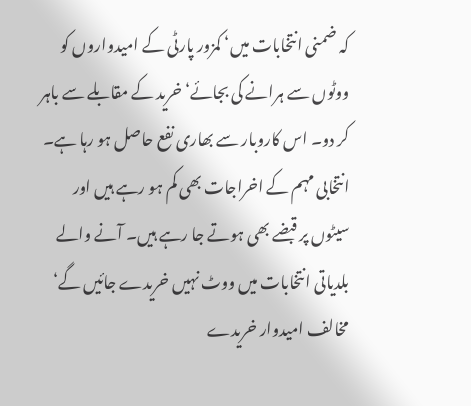کہ ضمنی انتخابات میں‘ کمزور پارٹی کے امیدواروں کو ووٹوں سے ہرانے کی بجائے‘ خرید کے مقابلے سے باہر کر دو۔ اس کاروبار سے بھاری نفع حاصل ہو رہا ہے۔ انتخابی مہم کے اخراجات بھی کم ہو رہے ہیں اور سیٹوں پر قبضے بھی ہوتے جا رہے ہیں۔ آنے والے بلدیاتی انتخابات میں ووٹ نہیں خریدے جائیں گے‘ مخالف امیدوار خریدے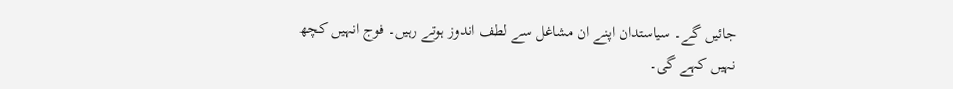جائیں گے۔ سیاستدان اپنے ان مشاغل سے لطف اندوز ہوتے رہیں۔ فوج انہیں کچھ نہیں کہے گی۔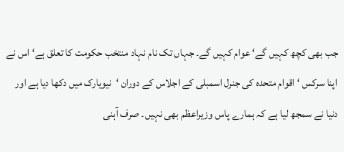جب بھی کچھ کہیں گے‘ عوام کہیں گے۔ جہاں تک نام نہاد منتخب حکومت کا تعلق ہے‘ اس نے اپنا سرکس ‘ اقوام متحدہ کی جنرل اسمبلی کے اجلاس کے دوران ‘نیویارک میں دکھا دیا ہے اور دنیا نے سمجھ لیا ہے کہ ہمارے پاس وزیراعظم بھی نہیں۔ صرف آہنی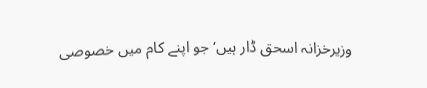وزیرخزانہ اسحق ڈار ہیں‘ جو اپنے کام میں خصوصی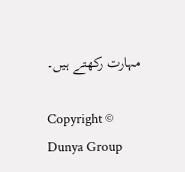مہارت رکھتے ہیں۔

Copyright © Dunya Group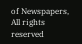of Newspapers, All rights reserved